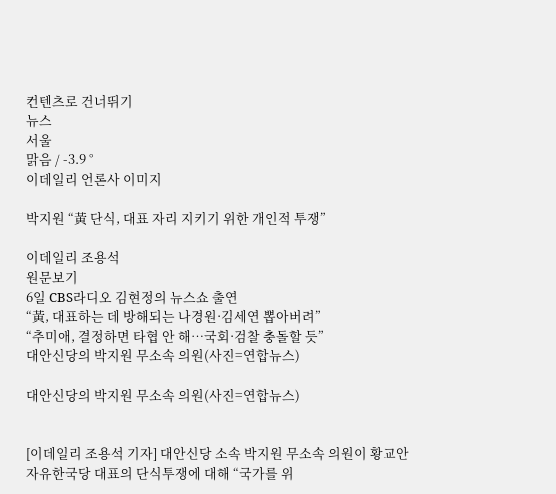컨텐츠로 건너뛰기
뉴스
서울
맑음 / -3.9 °
이데일리 언론사 이미지

박지원 “黃 단식, 대표 자리 지키기 위한 개인적 투쟁”

이데일리 조용석
원문보기
6일 CBS라디오 김현정의 뉴스쇼 출연
“黃, 대표하는 데 방해되는 나경원·김세연 뽑아버려”
“추미애, 결정하면 타협 안 해…국회·검찰 충돌할 듯”
대안신당의 박지원 무소속 의원(사진=연합뉴스)

대안신당의 박지원 무소속 의원(사진=연합뉴스)


[이데일리 조용석 기자] 대안신당 소속 박지원 무소속 의원이 황교안 자유한국당 대표의 단식투쟁에 대해 “국가를 위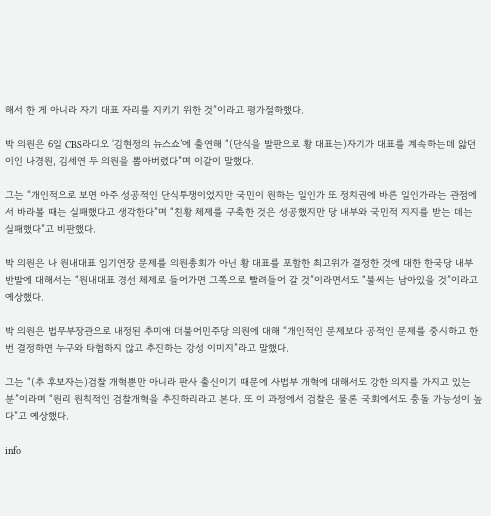해서 한 게 아니라 자기 대표 자리를 지키기 위한 것”이라고 평가절하했다.

박 의원은 6일 CBS라디오 ‘김현정의 뉴스쇼’에 출연해 “(단식을 발판으로 황 대표는)자기가 대표를 계속하는데 앓던 이인 나경원, 김세연 두 의원을 뽑아버렸다”며 이같이 말했다.

그는 “개인적으로 보면 아주 성공적인 단식투쟁이었지만 국민이 원하는 일인가 또 정치권에 바른 일인가라는 관점에서 바라볼 때는 실패했다고 생각한다”며 “친황 체제를 구축한 것은 성공했지만 당 내부와 국민적 지지를 받는 데는 실패했다”고 비판했다.

박 의원은 나 원내대표 임기연장 문제를 의원총회가 아닌 황 대표를 포함한 최고위가 결정한 것에 대한 한국당 내부 반발에 대해서는 “원내대표 경선 체제로 들어가면 그쪽으로 빨려들어 갈 것”이라면서도 “불씨는 남아있을 것”이라고 예상했다.

박 의원은 법무부장관으로 내정된 추미애 더불어민주당 의원에 대해 “개인적인 문제보다 공적인 문제를 중시하고 한번 결정하면 누구와 타협하지 않고 추진하는 강성 이미지”라고 말했다.

그는 “(추 후보자는)검찰 개혁뿐만 아니라 판사 출신이기 때문에 사법부 개혁에 대해서도 강한 의지를 가지고 있는 분”이라며 “원리 원칙적인 검찰개혁을 추진하리라고 본다. 또 이 과정에서 검찰은 물론 국회에서도 충돌 가능성이 높다”고 예상했다.

info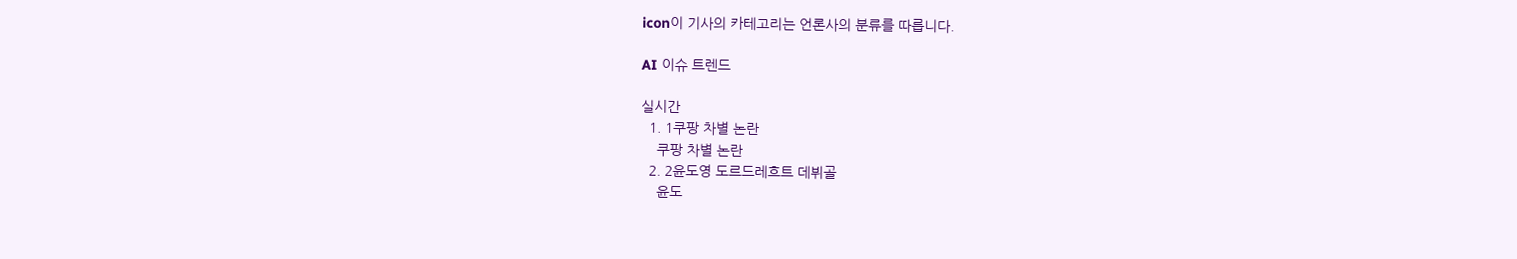icon이 기사의 카테고리는 언론사의 분류를 따릅니다.

AI 이슈 트렌드

실시간
  1. 1쿠팡 차별 논란
    쿠팡 차별 논란
  2. 2윤도영 도르드레흐트 데뷔골
    윤도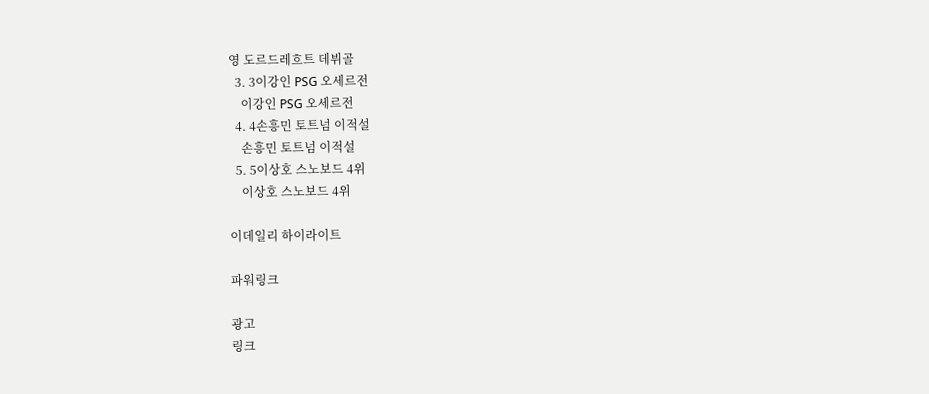영 도르드레흐트 데뷔골
  3. 3이강인 PSG 오세르전
    이강인 PSG 오세르전
  4. 4손흥민 토트넘 이적설
    손흥민 토트넘 이적설
  5. 5이상호 스노보드 4위
    이상호 스노보드 4위

이데일리 하이라이트

파워링크

광고
링크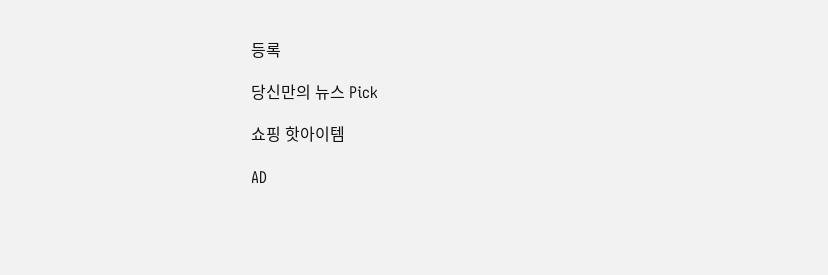등록

당신만의 뉴스 Pick

쇼핑 핫아이템

AD